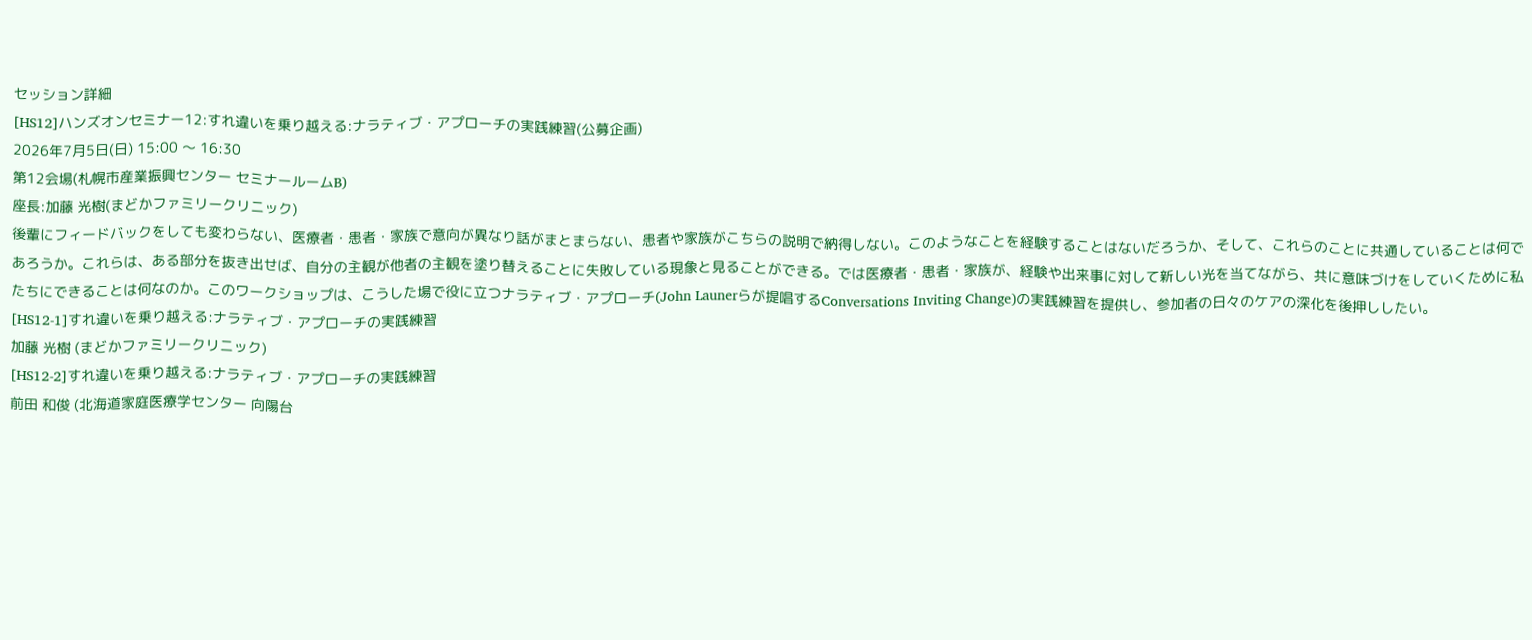セッション詳細
[HS12]ハンズオンセミナー12:すれ違いを乗り越える:ナラティブ・アプローチの実践練習(公募企画)
2026年7月5日(日) 15:00 〜 16:30
第12会場(札幌市産業振興センター セミナールームB)
座長:加藤 光樹(まどかファミリークリニック)
後輩にフィードバックをしても変わらない、医療者・患者・家族で意向が異なり話がまとまらない、患者や家族がこちらの説明で納得しない。このようなことを経験することはないだろうか、そして、これらのことに共通していることは何であろうか。これらは、ある部分を抜き出せば、自分の主観が他者の主観を塗り替えることに失敗している現象と見ることができる。では医療者・患者・家族が、経験や出来事に対して新しい光を当てながら、共に意味づけをしていくために私たちにできることは何なのか。このワークショップは、こうした場で役に立つナラティブ・アプローチ(John Launerらが提唱するConversations Inviting Change)の実践練習を提供し、参加者の日々のケアの深化を後押ししたい。
[HS12-1]すれ違いを乗り越える:ナラティブ・アプローチの実践練習
加藤 光樹 (まどかファミリークリニック)
[HS12-2]すれ違いを乗り越える:ナラティブ・アプローチの実践練習
前田 和俊 (北海道家庭医療学センター 向陽台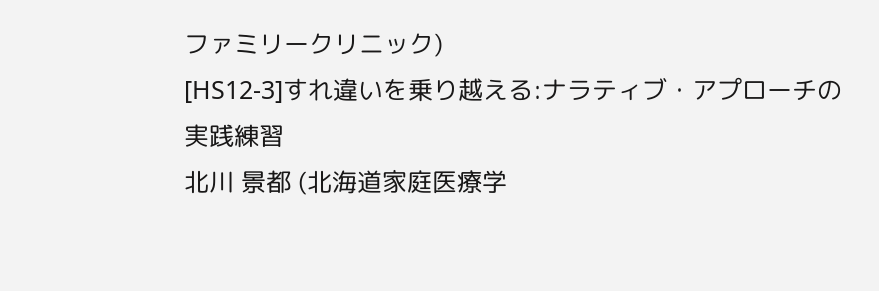ファミリークリニック)
[HS12-3]すれ違いを乗り越える:ナラティブ・アプローチの実践練習
北川 景都 (北海道家庭医療学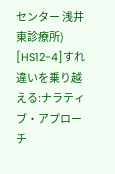センター 浅井東診療所)
[HS12-4]すれ違いを乗り越える:ナラティブ・アプローチ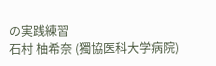の実践練習
石村 柚希奈 (獨協医科大学病院)